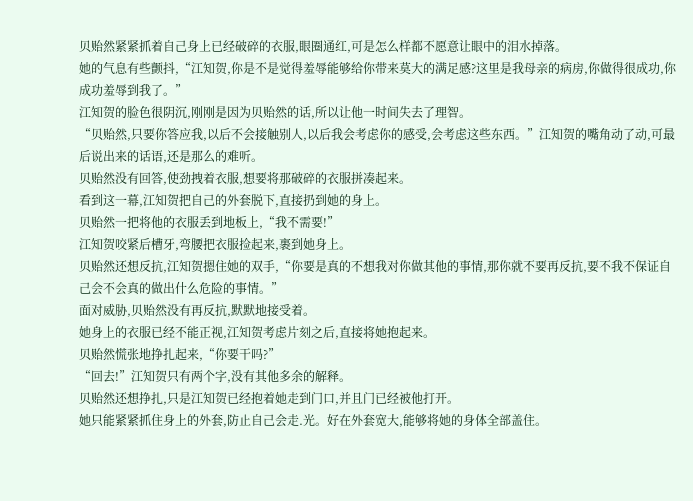贝贻然紧紧抓着自己身上已经破碎的衣服,眼圈通红,可是怎么样都不愿意让眼中的泪水掉落。
她的气息有些颤抖,“江知贺,你是不是觉得羞辱能够给你带来莫大的满足感?这里是我母亲的病房,你做得很成功,你成功羞辱到我了。”
江知贺的脸色很阴沉,刚刚是因为贝贻然的话,所以让他一时间失去了理智。
“贝贻然,只要你答应我,以后不会接触别人,以后我会考虑你的感受,会考虑这些东西。”江知贺的嘴角动了动,可最后说出来的话语,还是那么的难听。
贝贻然没有回答,使劲拽着衣服,想要将那破碎的衣服拼凑起来。
看到这一幕,江知贺把自己的外套脱下,直接扔到她的身上。
贝贻然一把将他的衣服丢到地板上,“我不需要!”
江知贺咬紧后槽牙,弯腰把衣服捡起来,裹到她身上。
贝贻然还想反抗,江知贺摁住她的双手,“你要是真的不想我对你做其他的事情,那你就不要再反抗,要不我不保证自己会不会真的做出什么危险的事情。”
面对威胁,贝贻然没有再反抗,默默地接受着。
她身上的衣服已经不能正视,江知贺考虑片刻之后,直接将她抱起来。
贝贻然慌张地挣扎起来,“你要干吗?”
“回去!”江知贺只有两个字,没有其他多余的解释。
贝贻然还想挣扎,只是江知贺已经抱着她走到门口,并且门已经被他打开。
她只能紧紧抓住身上的外套,防止自己会走.光。好在外套宽大,能够将她的身体全部盖住。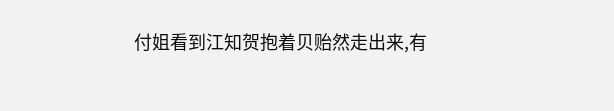付姐看到江知贺抱着贝贻然走出来,有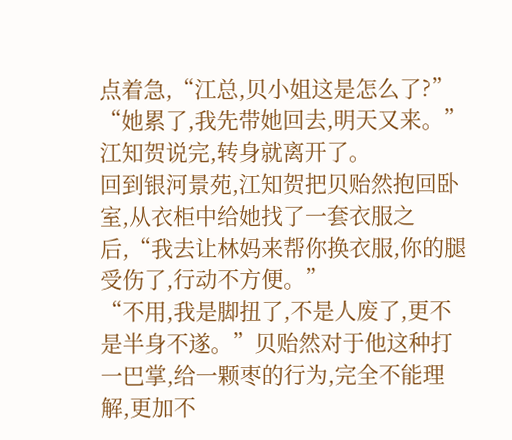点着急,“江总,贝小姐这是怎么了?”
“她累了,我先带她回去,明天又来。”江知贺说完,转身就离开了。
回到银河景苑,江知贺把贝贻然抱回卧室,从衣柜中给她找了一套衣服之后,“我去让林妈来帮你换衣服,你的腿受伤了,行动不方便。”
“不用,我是脚扭了,不是人废了,更不是半身不遂。”贝贻然对于他这种打一巴掌,给一颗枣的行为,完全不能理解,更加不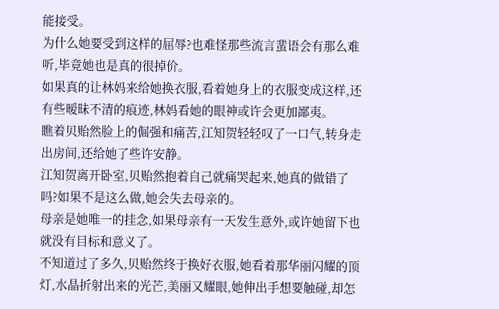能接受。
为什么她要受到这样的屈辱?也难怪那些流言蜚语会有那么难听,毕竟她也是真的很掉价。
如果真的让林妈来给她换衣服,看着她身上的衣服变成这样,还有些暧昧不清的痕迹,林妈看她的眼神或许会更加鄙夷。
瞧着贝贻然脸上的倔强和痛苦,江知贺轻轻叹了一口气,转身走出房间,还给她了些许安静。
江知贺离开卧室,贝贻然抱着自己就痛哭起来,她真的做错了吗?如果不是这么做,她会失去母亲的。
母亲是她唯一的挂念,如果母亲有一天发生意外,或许她留下也就没有目标和意义了。
不知道过了多久,贝贻然终于换好衣服,她看着那华丽闪耀的顶灯,水晶折射出来的光芒,美丽又耀眼,她伸出手想要触碰,却怎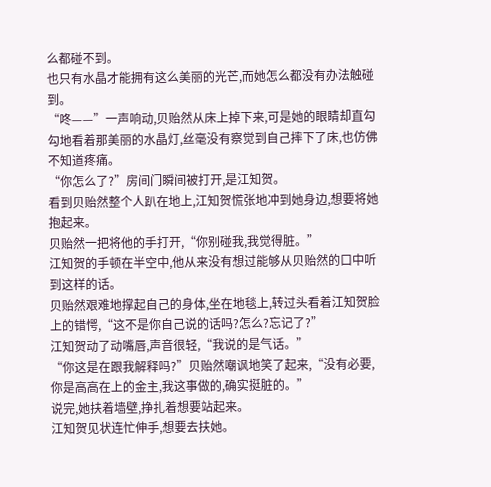么都碰不到。
也只有水晶才能拥有这么美丽的光芒,而她怎么都没有办法触碰到。
“咚——”一声响动,贝贻然从床上掉下来,可是她的眼睛却直勾勾地看着那美丽的水晶灯,丝毫没有察觉到自己摔下了床,也仿佛不知道疼痛。
“你怎么了?”房间门瞬间被打开,是江知贺。
看到贝贻然整个人趴在地上,江知贺慌张地冲到她身边,想要将她抱起来。
贝贻然一把将他的手打开,“你别碰我,我觉得脏。”
江知贺的手顿在半空中,他从来没有想过能够从贝贻然的口中听到这样的话。
贝贻然艰难地撑起自己的身体,坐在地毯上,转过头看着江知贺脸上的错愕,“这不是你自己说的话吗?怎么?忘记了?”
江知贺动了动嘴唇,声音很轻,“我说的是气话。”
“你这是在跟我解释吗?”贝贻然嘲讽地笑了起来,“没有必要,你是高高在上的金主,我这事做的,确实挺脏的。”
说完,她扶着墙壁,挣扎着想要站起来。
江知贺见状连忙伸手,想要去扶她。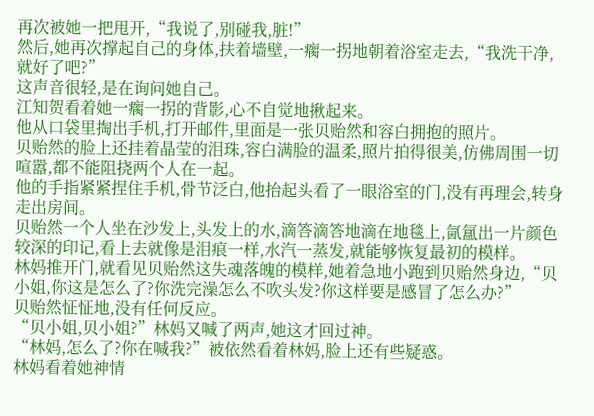再次被她一把甩开,“我说了,别碰我,脏!”
然后,她再次撑起自己的身体,扶着墙壁,一瘸一拐地朝着浴室走去,“我洗干净,就好了吧?”
这声音很轻,是在询问她自己。
江知贺看着她一瘸一拐的背影,心不自觉地揪起来。
他从口袋里掏出手机,打开邮件,里面是一张贝贻然和容白拥抱的照片。
贝贻然的脸上还挂着晶莹的泪珠,容白满脸的温柔,照片拍得很美,仿佛周围一切喧嚣,都不能阻挠两个人在一起。
他的手指紧紧捏住手机,骨节泛白,他抬起头看了一眼浴室的门,没有再理会,转身走出房间。
贝贻然一个人坐在沙发上,头发上的水,滴答滴答地滴在地毯上,氤氲出一片颜色较深的印记,看上去就像是泪痕一样,水汽一蒸发,就能够恢复最初的模样。
林妈推开门,就看见贝贻然这失魂落魄的模样,她着急地小跑到贝贻然身边,“贝小姐,你这是怎么了?你洗完澡怎么不吹头发?你这样要是感冒了怎么办?”
贝贻然怔怔地,没有任何反应。
“贝小姐,贝小姐?”林妈又喊了两声,她这才回过神。
“林妈,怎么了?你在喊我?”被依然看着林妈,脸上还有些疑惑。
林妈看着她神情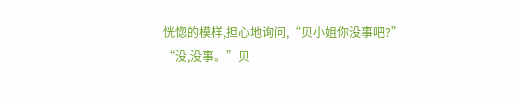恍惚的模样,担心地询问,“贝小姐你没事吧?”
“没,没事。”贝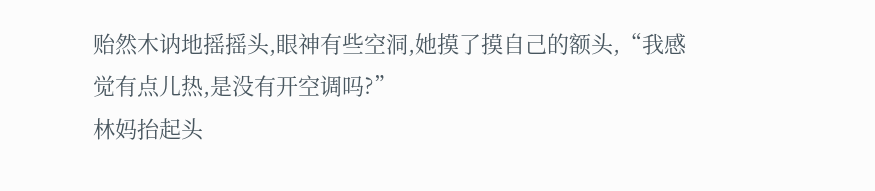贻然木讷地摇摇头,眼神有些空洞,她摸了摸自己的额头,“我感觉有点儿热,是没有开空调吗?”
林妈抬起头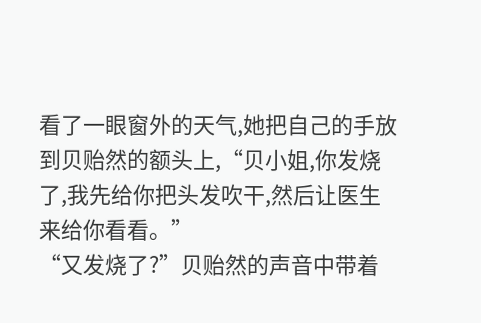看了一眼窗外的天气,她把自己的手放到贝贻然的额头上,“贝小姐,你发烧了,我先给你把头发吹干,然后让医生来给你看看。”
“又发烧了?”贝贻然的声音中带着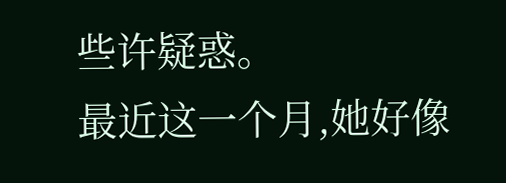些许疑惑。
最近这一个月,她好像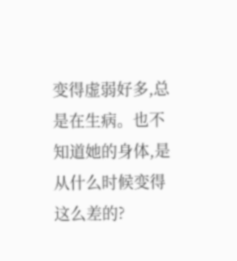变得虚弱好多,总是在生病。也不知道她的身体,是从什么时候变得这么差的?